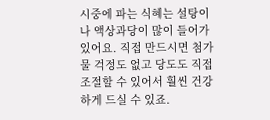시중에 파는 식혜는 설탕이나 액상과당이 많이 들어가 있어요. 직접 만드시면 첨가물 걱정도 없고 당도도 직접 조절할 수 있어서 훨씬 건강하게 드실 수 있죠.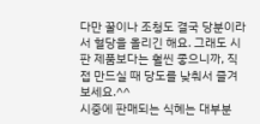다만 꿀이나 조청도 결국 당분이라서 혈당을 올리긴 해요. 그래도 시판 제품보다는 훨씬 좋으니까, 직접 만드실 때 당도를 낮춰서 즐겨보세요.^^
시중에 판매되는 식혜는 대부분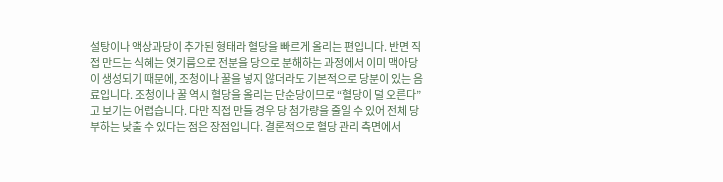설탕이나 액상과당이 추가된 형태라 혈당을 빠르게 올리는 편입니다. 반면 직접 만드는 식혜는 엿기름으로 전분을 당으로 분해하는 과정에서 이미 맥아당이 생성되기 때문에, 조청이나 꿀을 넣지 않더라도 기본적으로 당분이 있는 음료입니다. 조청이나 꿀 역시 혈당을 올리는 단순당이므로 “혈당이 덜 오른다”고 보기는 어렵습니다. 다만 직접 만들 경우 당 첨가량을 줄일 수 있어 전체 당부하는 낮출 수 있다는 점은 장점입니다. 결론적으로 혈당 관리 측면에서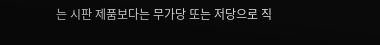는 시판 제품보다는 무가당 또는 저당으로 직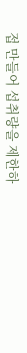접 만들어 섭취량을 제한하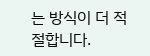는 방식이 더 적절합니다.